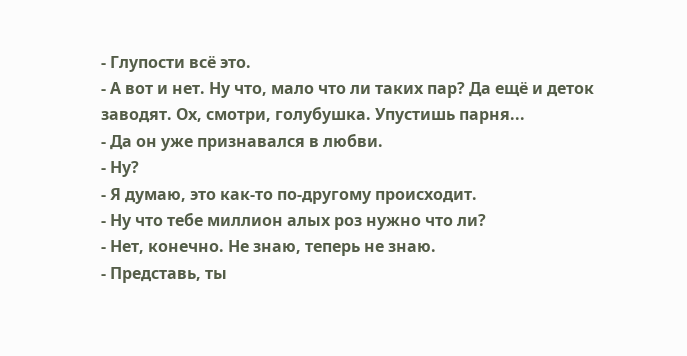- Глупости всё это.
- А вот и нет. Ну что, мало что ли таких пар? Да ещё и деток заводят. Ох, смотри, голубушка. Упустишь парня...
- Да он уже признавался в любви.
- Ну?
- Я думаю, это как-то по-другому происходит.
- Ну что тебе миллион алых роз нужно что ли?
- Нет, конечно. Не знаю, теперь не знаю.
- Представь, ты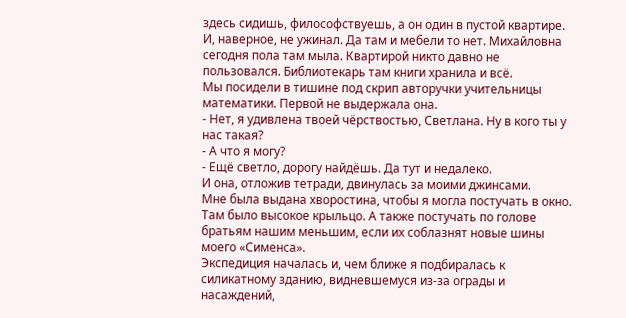здесь сидишь, философствуешь, а он один в пустой квартире. И, наверное, не ужинал. Да там и мебели то нет. Михайловна сегодня пола там мыла. Квартирой никто давно не пользовался. Библиотекарь там книги хранила и всё.
Мы посидели в тишине под скрип авторучки учительницы математики. Первой не выдержала она.
- Нет, я удивлена твоей чёрствостью, Светлана. Ну в кого ты у нас такая?
- А что я могу?
- Ещё светло, дорогу найдёшь. Да тут и недалеко.
И она, отложив тетради, двинулась за моими джинсами.
Мне была выдана хворостина, чтобы я могла постучать в окно. Там было высокое крыльцо. А также постучать по голове братьям нашим меньшим, если их соблазнят новые шины моего «Сименса».
Экспедиция началась и, чем ближе я подбиралась к силикатному зданию, видневшемуся из-за ограды и насаждений,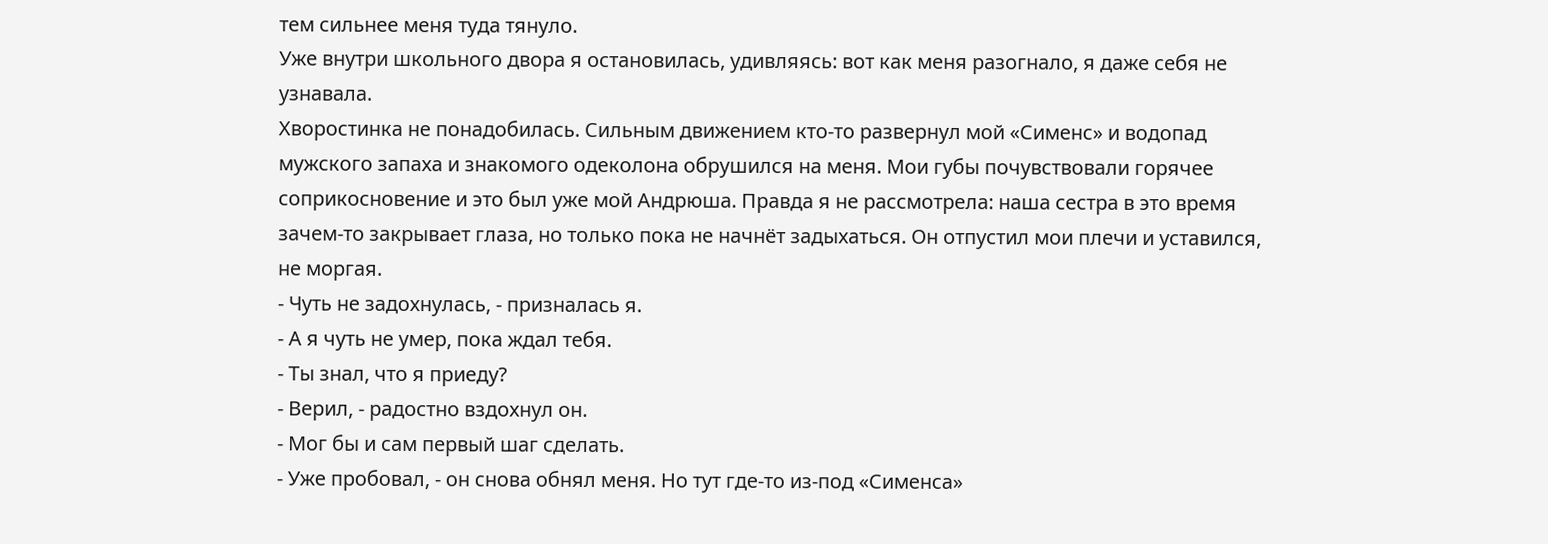тем сильнее меня туда тянуло.
Уже внутри школьного двора я остановилась, удивляясь: вот как меня разогнало, я даже себя не узнавала.
Хворостинка не понадобилась. Сильным движением кто-то развернул мой «Сименс» и водопад мужского запаха и знакомого одеколона обрушился на меня. Мои губы почувствовали горячее соприкосновение и это был уже мой Андрюша. Правда я не рассмотрела: наша сестра в это время зачем-то закрывает глаза, но только пока не начнёт задыхаться. Он отпустил мои плечи и уставился, не моргая.
- Чуть не задохнулась, - призналась я.
- А я чуть не умер, пока ждал тебя.
- Ты знал, что я приеду?
- Верил, - радостно вздохнул он.
- Мог бы и сам первый шаг сделать.
- Уже пробовал, - он снова обнял меня. Но тут где-то из-под «Сименса»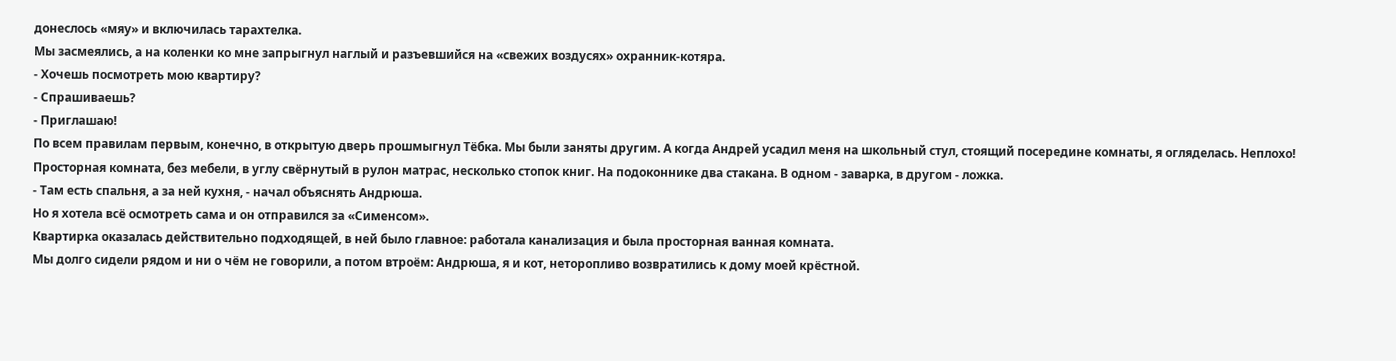донеслось «мяу» и включилась тарахтелка.
Мы засмеялись, а на коленки ко мне запрыгнул наглый и разъевшийся на «свежих воздусях» охранник-котяра.
- Хочешь посмотреть мою квартиру?
- Спрашиваешь?
- Приглашаю!
По всем правилам первым, конечно, в открытую дверь прошмыгнул Тёбка. Мы были заняты другим. А когда Андрей усадил меня на школьный стул, стоящий посередине комнаты, я огляделась. Неплохо! Просторная комната, без мебели, в углу свёрнутый в рулон матрас, несколько стопок книг. На подоконнике два стакана. В одном - заварка, в другом - ложка.
- Там есть спальня, а за ней кухня, - начал объяснять Андрюша.
Но я хотела всё осмотреть сама и он отправился за «Сименсом».
Квартирка оказалась действительно подходящей, в ней было главное: работала канализация и была просторная ванная комната.
Мы долго сидели рядом и ни о чём не говорили, а потом втроём: Андрюша, я и кот, неторопливо возвратились к дому моей крёстной.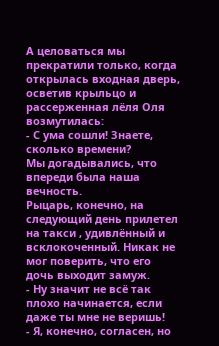А целоваться мы прекратили только, когда открылась входная дверь, осветив крыльцо и рассерженная лёля Оля возмутилась:
- С ума сошли! Знаете, сколько времени?
Мы догадывались, что впереди была наша вечность.
Рыцарь, конечно, на следующий день прилетел на такси , удивлённый и всклокоченный. Никак не мог поверить, что его дочь выходит замуж.
- Ну значит не всё так плохо начинается, если даже ты мне не веришь!
- Я, конечно, согласен, но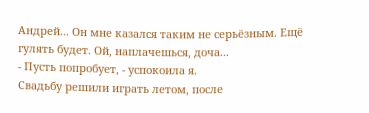Андрей... Он мне казался таким не серьёзным. Ещё гулять будет. Ой, наплачешься, доча...
- Пусть попробует, - успокоила я.
Свадьбу решили играть летом, после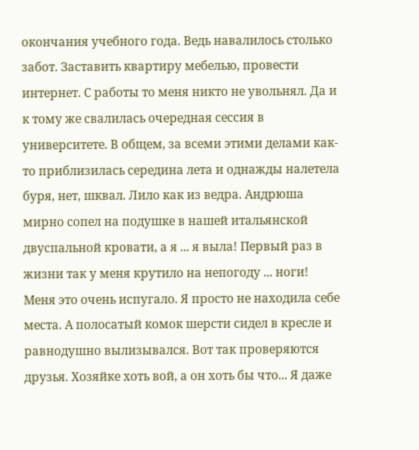окончания учебного года. Ведь навалилось столько забот. Заставить квартиру мебелью, провести интернет. С работы то меня никто не увольнял. Да и к тому же свалилась очередная сессия в университете. В общем, за всеми этими делами как-то приблизилась середина лета и однажды налетела буря, нет, шквал. Лило как из ведра. Андрюша мирно сопел на подушке в нашей итальянской двуспальной кровати, а я ... я выла! Первый раз в жизни так у меня крутило на непогоду ... ноги! Меня это очень испугало. Я просто не находила себе места. А полосатый комок шерсти сидел в кресле и равнодушно вылизывался. Вот так проверяются друзья. Хозяйке хоть вой, а он хоть бы что... Я даже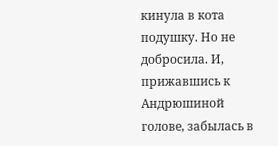кинула в кота подушку. Но не добросила. И, прижавшись к Андрюшиной голове, забылась в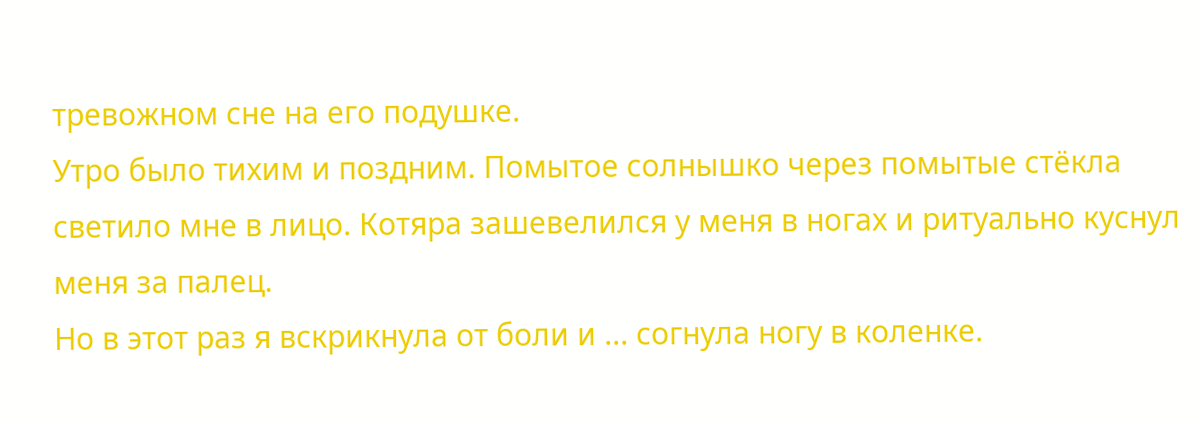тревожном сне на его подушке.
Утро было тихим и поздним. Помытое солнышко через помытые стёкла светило мне в лицо. Котяра зашевелился у меня в ногах и ритуально куснул меня за палец.
Но в этот раз я вскрикнула от боли и ... согнула ногу в коленке.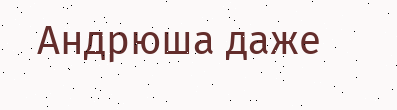Андрюша даже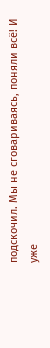подскочил. Мы не сговариваясь, поняли всё! И уже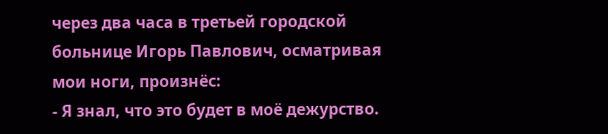через два часа в третьей городской больнице Игорь Павлович, осматривая мои ноги, произнёс:
- Я знал, что это будет в моё дежурство.